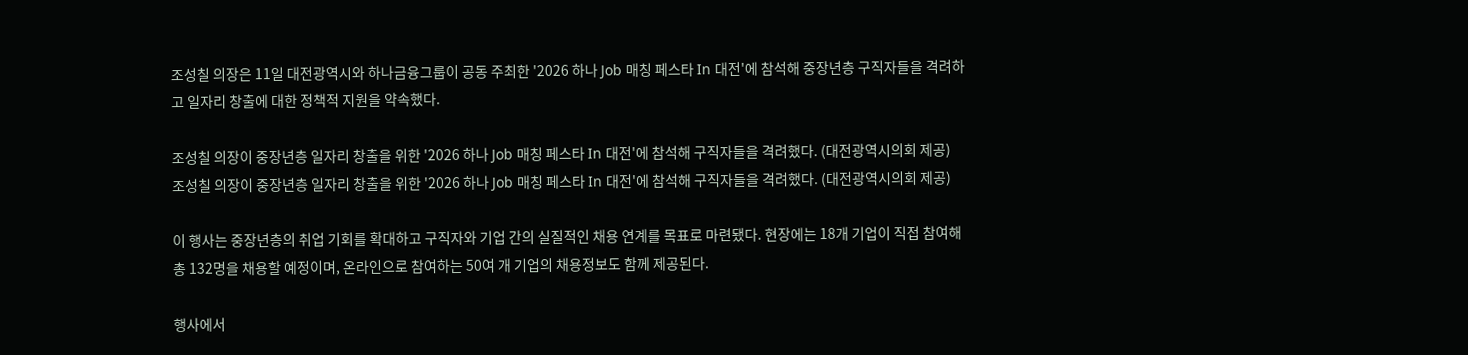조성칠 의장은 11일 대전광역시와 하나금융그룹이 공동 주최한 '2026 하나 Job 매칭 페스타 In 대전'에 참석해 중장년층 구직자들을 격려하고 일자리 창출에 대한 정책적 지원을 약속했다.

조성칠 의장이 중장년층 일자리 창출을 위한 '2026 하나 Job 매칭 페스타 In 대전'에 참석해 구직자들을 격려했다. (대전광역시의회 제공)
조성칠 의장이 중장년층 일자리 창출을 위한 '2026 하나 Job 매칭 페스타 In 대전'에 참석해 구직자들을 격려했다. (대전광역시의회 제공)

이 행사는 중장년층의 취업 기회를 확대하고 구직자와 기업 간의 실질적인 채용 연계를 목표로 마련됐다. 현장에는 18개 기업이 직접 참여해 총 132명을 채용할 예정이며, 온라인으로 참여하는 50여 개 기업의 채용정보도 함께 제공된다.

행사에서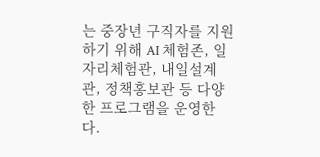는 중장년 구직자를 지원하기 위해 AI 체험존, 일자리체험관, 내일설계관, 정책홍보관 등 다양한 프로그램을 운영한다.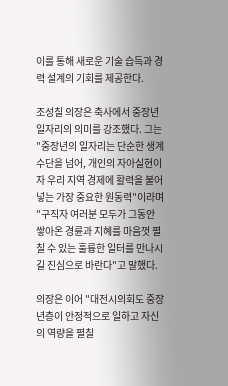이를 통해 새로운 기술 습득과 경력 설계의 기회를 제공한다.

조성칠 의장은 축사에서 중장년 일자리의 의미를 강조했다. 그는 "중장년의 일자리는 단순한 생계 수단을 넘어, 개인의 자아실현이자 우리 지역 경제에 활력을 불어넣는 가장 중요한 원동력"이라며 "구직자 여러분 모두가 그동안 쌓아온 경륜과 지혜를 마음껏 펼칠 수 있는 훌륭한 일터를 만나시길 진심으로 바란다"고 말했다.

의장은 이어 "대전시의회도 중장년층이 안정적으로 일하고 자신의 역량을 펼칠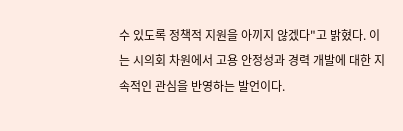수 있도록 정책적 지원을 아끼지 않겠다"고 밝혔다. 이는 시의회 차원에서 고용 안정성과 경력 개발에 대한 지속적인 관심을 반영하는 발언이다.